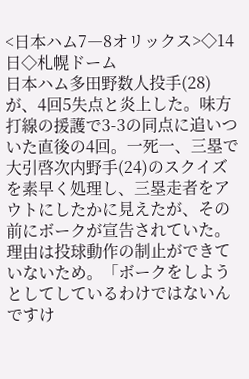<日本ハム7―8オリックス>◇14日◇札幌ドーム
日本ハム多田野数人投手(28)が、4回5失点と炎上した。味方打線の援護で3-3の同点に追いついた直後の4回。一死一、三塁で大引啓次内野手(24)のスクイズを素早く処理し、三塁走者をアウトにしたかに見えたが、その前にボークが宣告されていた。理由は投球動作の制止ができていないため。「ボークをしようとしてしているわけではないんですけ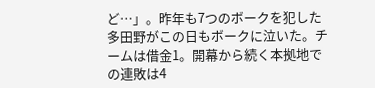ど…」。昨年も7つのボークを犯した多田野がこの日もボークに泣いた。チームは借金1。開幕から続く本拠地での連敗は4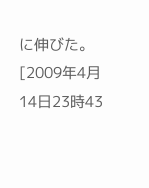に伸びた。
[2009年4月14日23時43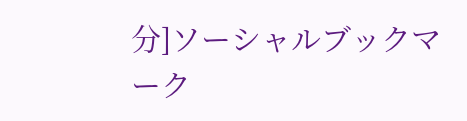分]ソーシャルブックマーク